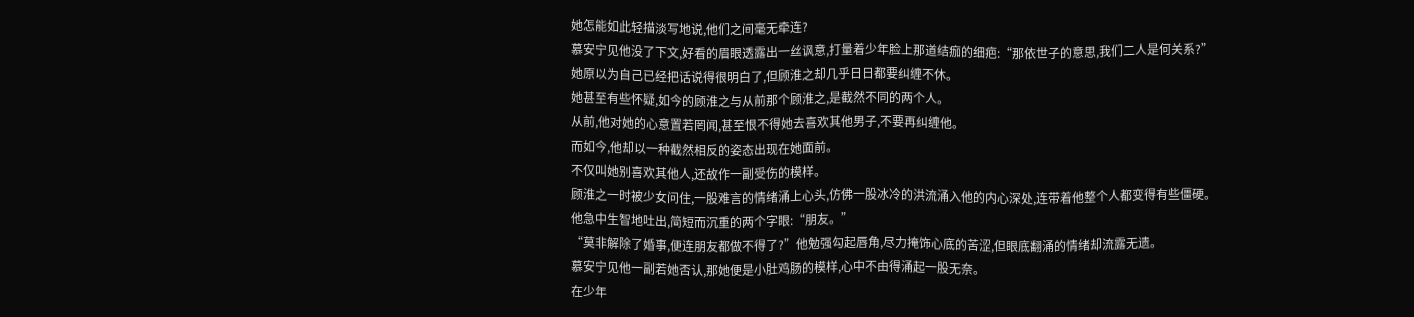她怎能如此轻描淡写地说,他们之间毫无牵连?
慕安宁见他没了下文,好看的眉眼透露出一丝讽意,打量着少年脸上那道结痂的细疤:“那依世子的意思,我们二人是何关系?”
她原以为自己已经把话说得很明白了,但顾淮之却几乎日日都要纠缠不休。
她甚至有些怀疑,如今的顾淮之与从前那个顾淮之,是截然不同的两个人。
从前,他对她的心意置若罔闻,甚至恨不得她去喜欢其他男子,不要再纠缠他。
而如今,他却以一种截然相反的姿态出现在她面前。
不仅叫她别喜欢其他人,还故作一副受伤的模样。
顾淮之一时被少女问住,一股难言的情绪涌上心头,仿佛一股冰冷的洪流涌入他的内心深处,连带着他整个人都变得有些僵硬。
他急中生智地吐出,简短而沉重的两个字眼:“朋友。”
“莫非解除了婚事,便连朋友都做不得了?”他勉强勾起唇角,尽力掩饰心底的苦涩,但眼底翻涌的情绪却流露无遗。
慕安宁见他一副若她否认,那她便是小肚鸡肠的模样,心中不由得涌起一股无奈。
在少年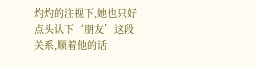灼灼的注视下,她也只好点头认下‘朋友’这段关系,顺着他的话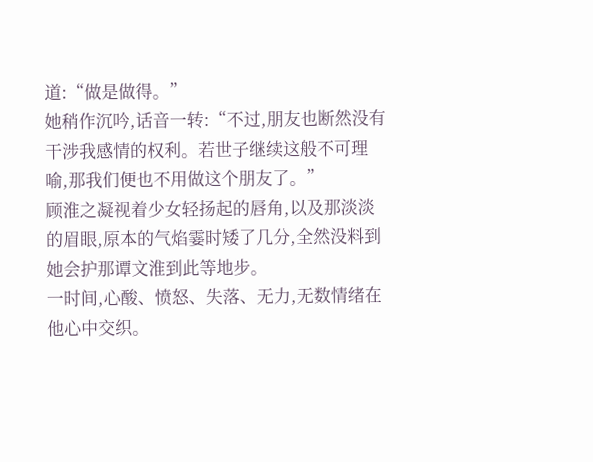道:“做是做得。”
她稍作沉吟,话音一转:“不过,朋友也断然没有干涉我感情的权利。若世子继续这般不可理喻,那我们便也不用做这个朋友了。”
顾淮之凝视着少女轻扬起的唇角,以及那淡淡的眉眼,原本的气焰霎时矮了几分,全然没料到她会护那谭文淮到此等地步。
一时间,心酸、愤怒、失落、无力,无数情绪在他心中交织。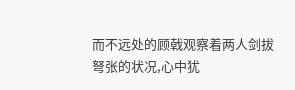而不远处的顾戟观察着两人剑拔弩张的状况,心中犹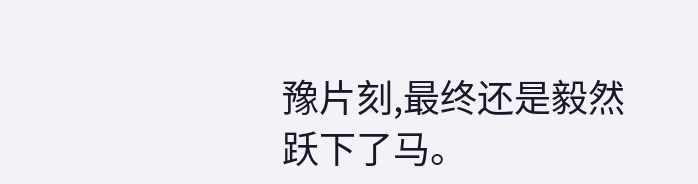豫片刻,最终还是毅然跃下了马。